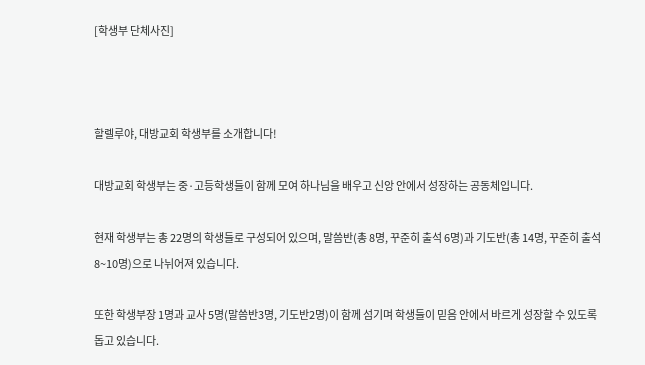[학생부 단체사진]



할렐루야, 대방교회 학생부를 소개합니다!

대방교회 학생부는 중·고등학생들이 함께 모여 하나님을 배우고 신앙 안에서 성장하는 공동체입니다.

현재 학생부는 총 22명의 학생들로 구성되어 있으며, 말씀반(총 8명, 꾸준히 출석 6명)과 기도반(총 14명, 꾸준히 출석 8~10명)으로 나뉘어져 있습니다.

또한 학생부장 1명과 교사 5명(말씀반3명, 기도반2명)이 함께 섬기며 학생들이 믿음 안에서 바르게 성장할 수 있도록 돕고 있습니다.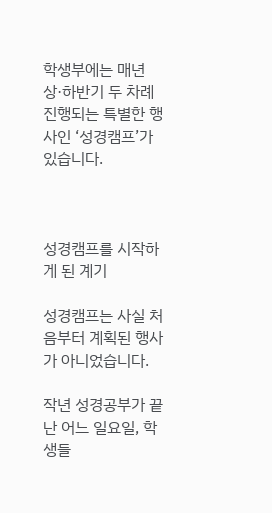학생부에는 매년 상·하반기 두 차례 진행되는 특별한 행사인 ‘성경캠프’가 있습니다.



성경캠프를 시작하게 된 계기

성경캠프는 사실 처음부터 계획된 행사가 아니었습니다.

작년 성경공부가 끝난 어느 일요일, 학생들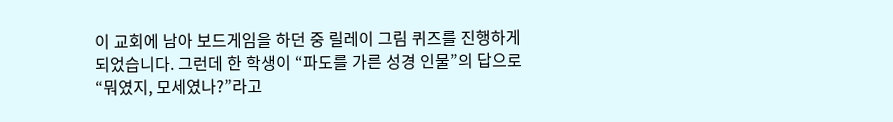이 교회에 남아 보드게임을 하던 중 릴레이 그림 퀴즈를 진행하게 되었습니다. 그런데 한 학생이 “파도를 가른 성경 인물”의 답으로 “뭐였지, 모세였나?”라고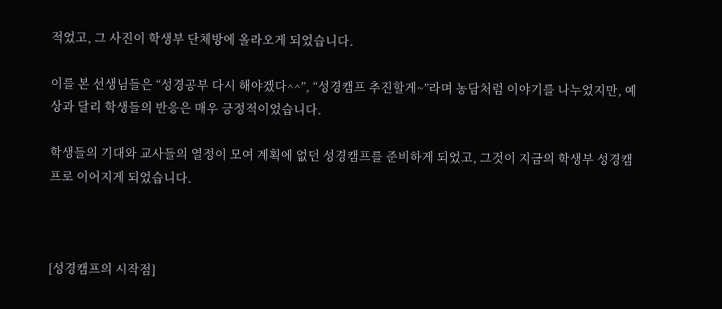적었고, 그 사진이 학생부 단체방에 올라오게 되었습니다.

이를 본 선생님들은 “성경공부 다시 해야겠다^^”, “성경캠프 추진할게~”라며 농담처럼 이야기를 나누었지만, 예상과 달리 학생들의 반응은 매우 긍정적이었습니다.

학생들의 기대와 교사들의 열정이 모여 계획에 없던 성경캠프를 준비하게 되었고, 그것이 지금의 학생부 성경캠프로 이어지게 되었습니다.



[성경캠프의 시작점]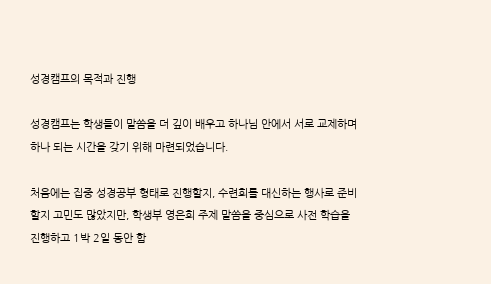성경캠프의 목적과 진행

성경캠프는 학생들이 말씀을 더 깊이 배우고 하나님 안에서 서로 교제하며 하나 되는 시간을 갖기 위해 마련되었습니다.

처음에는 집중 성경공부 형태로 진행할지, 수련회를 대신하는 행사로 준비할지 고민도 많았지만, 학생부 영은회 주제 말씀을 중심으로 사전 학습을 진행하고 1박 2일 동안 함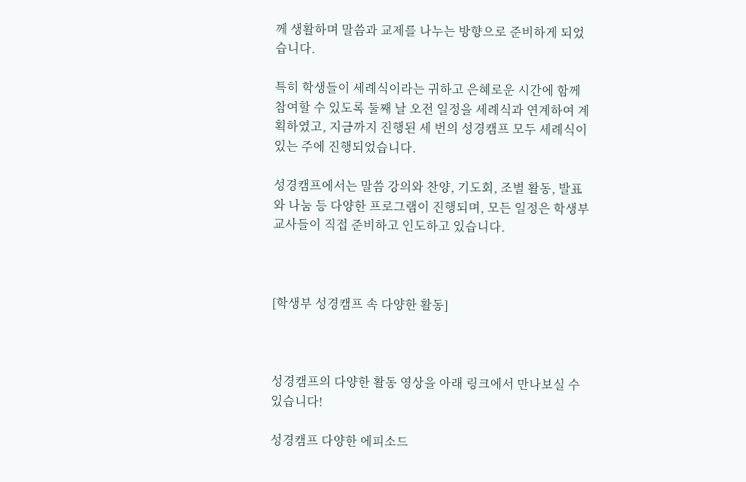께 생활하며 말씀과 교제를 나누는 방향으로 준비하게 되었습니다.

특히 학생들이 세례식이라는 귀하고 은혜로운 시간에 함께 참여할 수 있도록 둘째 날 오전 일정을 세례식과 연계하여 계획하였고, 지금까지 진행된 세 번의 성경캠프 모두 세례식이 있는 주에 진행되었습니다.

성경캠프에서는 말씀 강의와 찬양, 기도회, 조별 활동, 발표와 나눔 등 다양한 프로그램이 진행되며, 모든 일정은 학생부 교사들이 직접 준비하고 인도하고 있습니다.



[학생부 성경캠프 속 다양한 활동]



성경캠프의 다양한 활동 영상을 아래 링크에서 만나보실 수 있습니다!

성경캠프 다양한 에피소드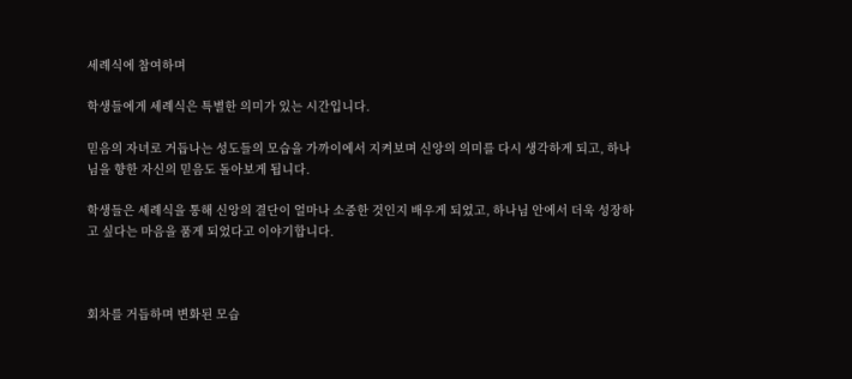세례식에 참여하며

학생들에게 세례식은 특별한 의미가 있는 시간입니다.

믿음의 자녀로 거듭나는 성도들의 모습을 가까이에서 지켜보며 신앙의 의미를 다시 생각하게 되고, 하나님을 향한 자신의 믿음도 돌아보게 됩니다.

학생들은 세례식을 통해 신앙의 결단이 얼마나 소중한 것인지 배우게 되었고, 하나님 안에서 더욱 성장하고 싶다는 마음을 품게 되었다고 이야기합니다.



회차를 거듭하며 변화된 모습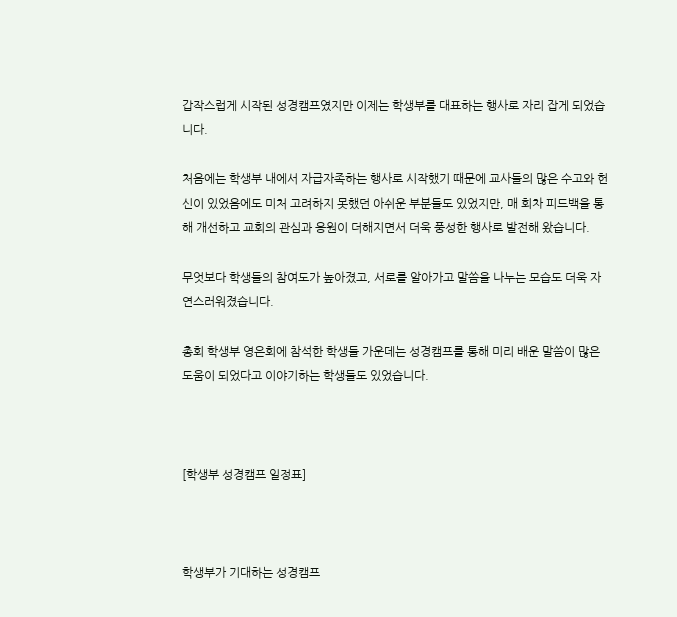갑작스럽게 시작된 성경캠프였지만 이제는 학생부를 대표하는 행사로 자리 잡게 되었습니다.

처음에는 학생부 내에서 자급자족하는 행사로 시작했기 때문에 교사들의 많은 수고와 헌신이 있었음에도 미처 고려하지 못했던 아쉬운 부분들도 있었지만, 매 회차 피드백을 통해 개선하고 교회의 관심과 응원이 더해지면서 더욱 풍성한 행사로 발전해 왔습니다.

무엇보다 학생들의 참여도가 높아졌고, 서로를 알아가고 말씀을 나누는 모습도 더욱 자연스러워졌습니다.

총회 학생부 영은회에 참석한 학생들 가운데는 성경캠프를 통해 미리 배운 말씀이 많은 도움이 되었다고 이야기하는 학생들도 있었습니다.



[학생부 성경캠프 일정표]



학생부가 기대하는 성경캠프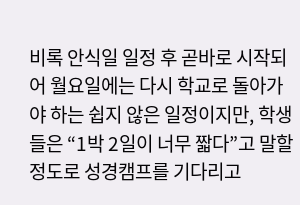비록 안식일 일정 후 곧바로 시작되어 월요일에는 다시 학교로 돌아가야 하는 쉽지 않은 일정이지만, 학생들은 “1박 2일이 너무 짧다”고 말할 정도로 성경캠프를 기다리고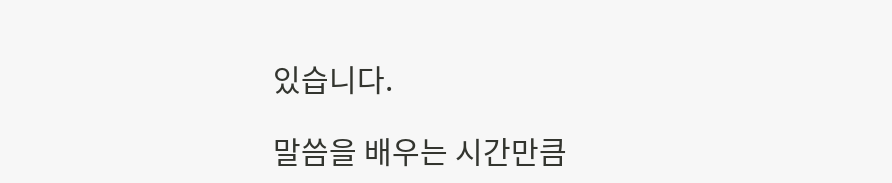있습니다.

말씀을 배우는 시간만큼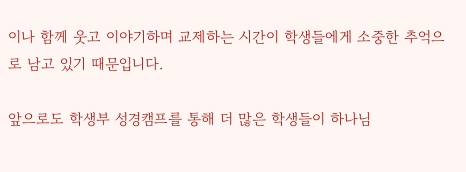이나 함께 웃고 이야기하며 교제하는 시간이 학생들에게 소중한 추억으로 남고 있기 때문입니다.

앞으로도 학생부 성경캠프를 통해 더 많은 학생들이 하나님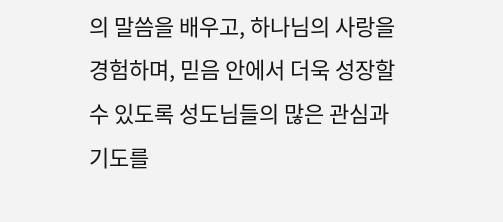의 말씀을 배우고, 하나님의 사랑을 경험하며, 믿음 안에서 더욱 성장할 수 있도록 성도님들의 많은 관심과 기도를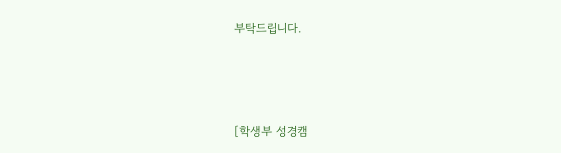부탁드립니다.



[학생부 성경캠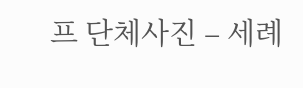프 단체사진 – 세례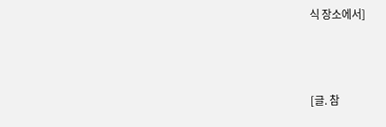식 장소에서]



[글. 참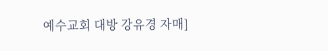예수교회 대방 강유경 자매]